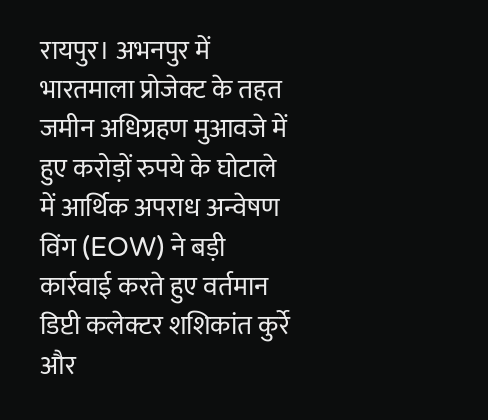रायपुर। अभनपुर में भारतमाला प्रोजेक्ट के तहत जमीन अधिग्रहण मुआवजे में हुए करोड़ों रुपये के घोटाले में आर्थिक अपराध अन्वेषण विंग (EOW) ने बड़ी कार्रवाई करते हुए वर्तमान डिप्टी कलेक्टर शशिकांत कुर्रे और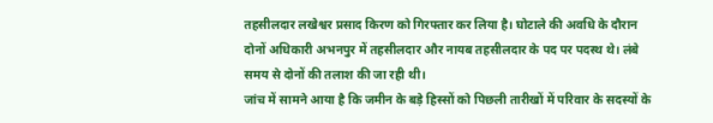तहसीलदार लखेश्वर प्रसाद किरण को गिरफ्तार कर लिया है। घोटाले की अवधि के दौरान दोनों अधिकारी अभनपुर में तहसीलदार और नायब तहसीलदार के पद पर पदस्थ थे। लंबे समय से दोनों की तलाश की जा रही थी।
जांच में सामने आया है कि जमीन के बड़े हिस्सों को पिछली तारीखों में परिवार के सदस्यों के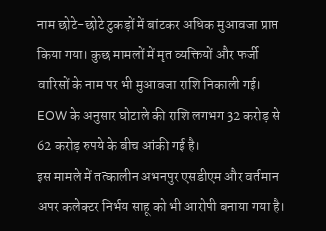नाम छोटे-छोटे टुकड़ों में बांटकर अधिक मुआवजा प्राप्त किया गया। कुछ मामलों में मृत व्यक्तियों और फर्जी वारिसों के नाम पर भी मुआवजा राशि निकाली गई। EOW के अनुसार घोटाले की राशि लगभग 32 करोड़ से 62 करोड़ रुपये के बीच आंकी गई है।
इस मामले में तत्कालीन अभनपुर एसडीएम और वर्तमान अपर कलेक्टर निर्भय साहू को भी आरोपी बनाया गया है।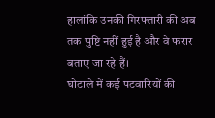हालांकि उनकी गिरफ्तारी की अब तक पुष्टि नहीं हुई है और वे फरार बताए जा रहे हैं।
घोटाले में कई पटवारियों की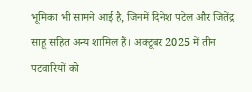भूमिका भी सामने आई है, जिनमें दिनेश पटेल और जितेंद्र साहू सहित अन्य शामिल हैं। अक्टूबर 2025 में तीन पटवारियों को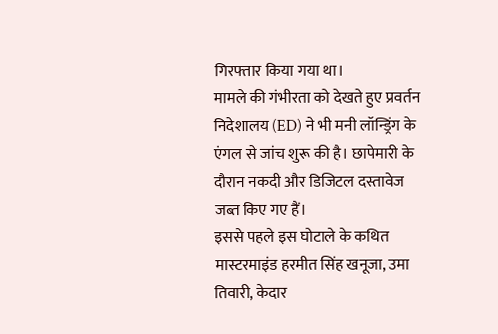गिरफ्तार किया गया था।
मामले की गंभीरता को देखते हुए प्रवर्तन निदेशालय (ED) ने भी मनी लॉन्ड्रिंग के एंगल से जांच शुरू की है। छापेमारी के दौरान नकदी और डिजिटल दस्तावेज जब्त किए गए हैं।
इससे पहले इस घोटाले के कथित मास्टरमाइंड हरमीत सिंह खनूजा, उमा तिवारी, केदार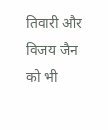तिवारी और विजय जैन को भी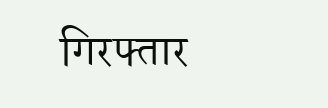गिरफ्तार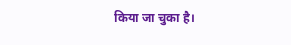किया जा चुका है।